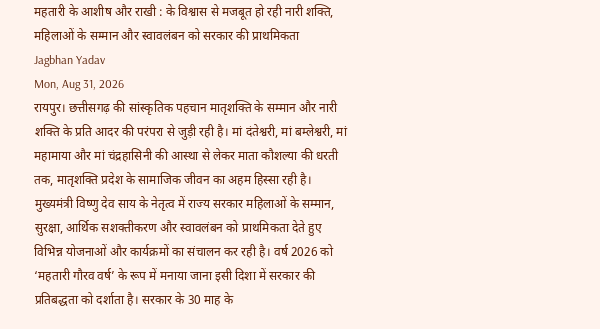महतारी के आशीष और राखी : के विश्वास से मजबूत हो रही नारी शक्ति, महिलाओं के सम्मान और स्वावलंबन को सरकार की प्राथमिकता
Jagbhan Yadav
Mon, Aug 31, 2026
रायपुर। छत्तीसगढ़ की सांस्कृतिक पहचान मातृशक्ति के सम्मान और नारी शक्ति के प्रति आदर की परंपरा से जुड़ी रही है। मां दंतेश्वरी, मां बम्लेश्वरी, मां महामाया और मां चंद्रहासिनी की आस्था से लेकर माता कौशल्या की धरती तक, मातृशक्ति प्रदेश के सामाजिक जीवन का अहम हिस्सा रही है। मुख्यमंत्री विष्णु देव साय के नेतृत्व में राज्य सरकार महिलाओं के सम्मान, सुरक्षा, आर्थिक सशक्तीकरण और स्वावलंबन को प्राथमिकता देते हुए विभिन्न योजनाओं और कार्यक्रमों का संचालन कर रही है। वर्ष 2026 को ‘महतारी गौरव वर्ष’ के रूप में मनाया जाना इसी दिशा में सरकार की प्रतिबद्धता को दर्शाता है। सरकार के 30 माह के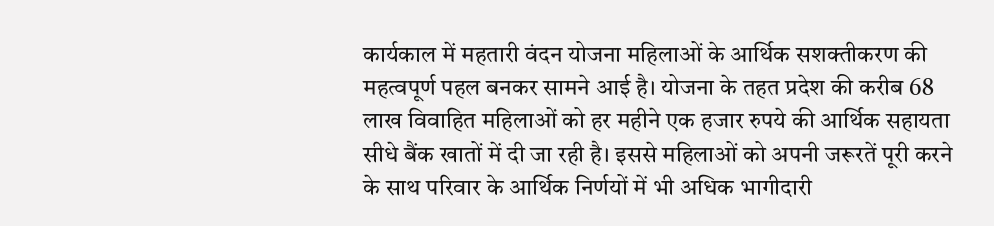कार्यकाल में महतारी वंदन योजना महिलाओं के आर्थिक सशक्तीकरण की महत्वपूर्ण पहल बनकर सामने आई है। योजना के तहत प्रदेश की करीब 68 लाख विवाहित महिलाओं को हर महीने एक हजार रुपये की आर्थिक सहायता सीधे बैंक खातों में दी जा रही है। इससे महिलाओं को अपनी जरूरतें पूरी करने के साथ परिवार के आर्थिक निर्णयों में भी अधिक भागीदारी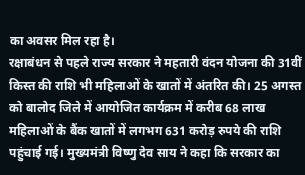का अवसर मिल रहा है।
रक्षाबंधन से पहले राज्य सरकार ने महतारी वंदन योजना की 31वीं किस्त की राशि भी महिलाओं के खातों में अंतरित की। 25 अगस्त को बालोद जिले में आयोजित कार्यक्रम में करीब 68 लाख महिलाओं के बैंक खातों में लगभग 631 करोड़ रुपये की राशि पहुंचाई गई। मुख्यमंत्री विष्णु देव साय ने कहा कि सरकार का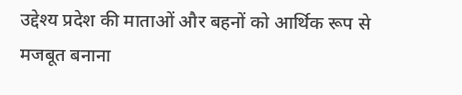उद्देश्य प्रदेश की माताओं और बहनों को आर्थिक रूप से मजबूत बनाना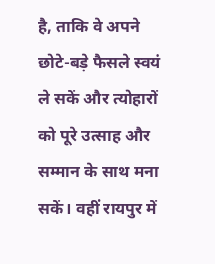है, ताकि वे अपने छोटे-बड़े फैसले स्वयं ले सकें और त्योहारों को पूरे उत्साह और सम्मान के साथ मना सकें। वहीं रायपुर में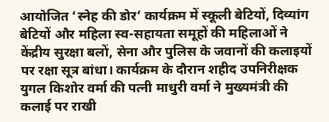आयोजित ‘स्नेह की डोर’ कार्यक्रम में स्कूली बेटियों, दिव्यांग बेटियों और महिला स्व-सहायता समूहों की महिलाओं ने केंद्रीय सुरक्षा बलों, सेना और पुलिस के जवानों की कलाइयों पर रक्षा सूत्र बांधा। कार्यक्रम के दौरान शहीद उपनिरीक्षक युगल किशोर वर्मा की पत्नी माधुरी वर्मा ने मुख्यमंत्री की कलाई पर राखी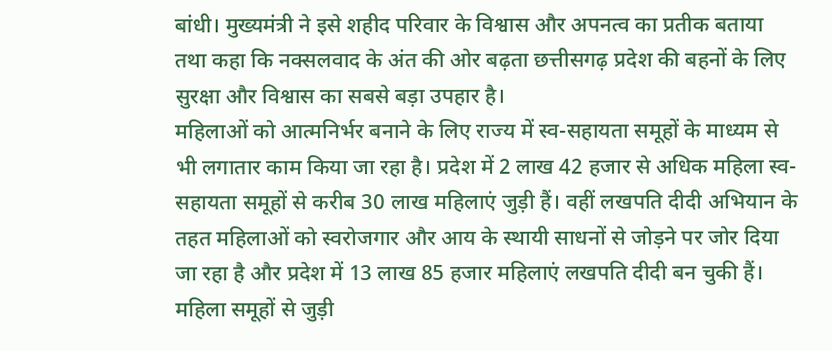बांधी। मुख्यमंत्री ने इसे शहीद परिवार के विश्वास और अपनत्व का प्रतीक बताया तथा कहा कि नक्सलवाद के अंत की ओर बढ़ता छत्तीसगढ़ प्रदेश की बहनों के लिए सुरक्षा और विश्वास का सबसे बड़ा उपहार है।
महिलाओं को आत्मनिर्भर बनाने के लिए राज्य में स्व-सहायता समूहों के माध्यम से भी लगातार काम किया जा रहा है। प्रदेश में 2 लाख 42 हजार से अधिक महिला स्व-सहायता समूहों से करीब 30 लाख महिलाएं जुड़ी हैं। वहीं लखपति दीदी अभियान के तहत महिलाओं को स्वरोजगार और आय के स्थायी साधनों से जोड़ने पर जोर दिया जा रहा है और प्रदेश में 13 लाख 85 हजार महिलाएं लखपति दीदी बन चुकी हैं। महिला समूहों से जुड़ी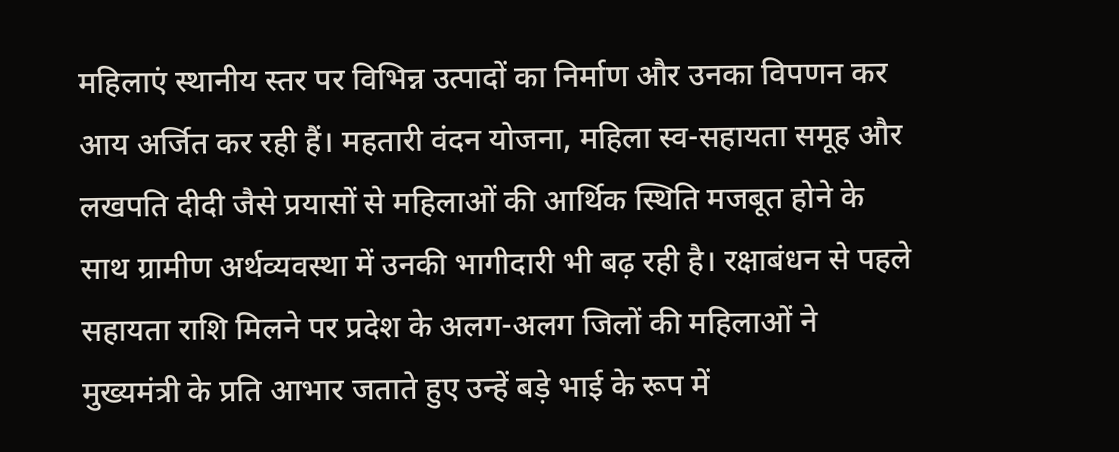महिलाएं स्थानीय स्तर पर विभिन्न उत्पादों का निर्माण और उनका विपणन कर आय अर्जित कर रही हैं। महतारी वंदन योजना, महिला स्व-सहायता समूह और लखपति दीदी जैसे प्रयासों से महिलाओं की आर्थिक स्थिति मजबूत होने के साथ ग्रामीण अर्थव्यवस्था में उनकी भागीदारी भी बढ़ रही है। रक्षाबंधन से पहले सहायता राशि मिलने पर प्रदेश के अलग-अलग जिलों की महिलाओं ने मुख्यमंत्री के प्रति आभार जताते हुए उन्हें बड़े भाई के रूप में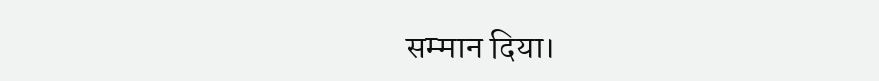सम्मान दिया।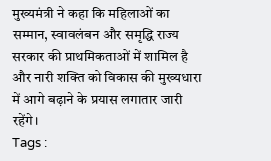मुख्यमंत्री ने कहा कि महिलाओं का सम्मान, स्वावलंबन और समृद्धि राज्य सरकार की प्राथमिकताओं में शामिल है और नारी शक्ति को विकास की मुख्यधारा में आगे बढ़ाने के प्रयास लगातार जारी रहेंगे।
Tags :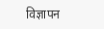विज्ञापन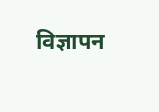विज्ञापन